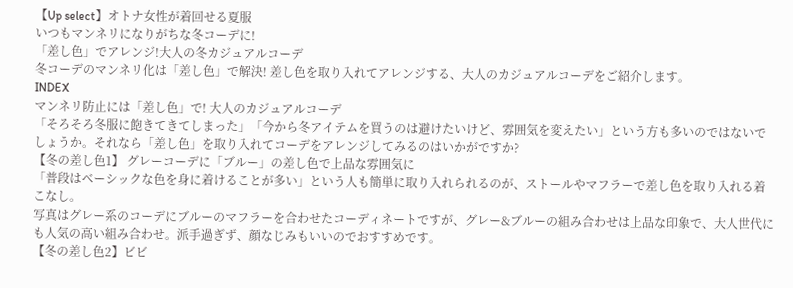【Up select】オトナ女性が着回せる夏服
いつもマンネリになりがちな冬コーデに!
「差し色」でアレンジ!大人の冬カジュアルコーデ
冬コーデのマンネリ化は「差し色」で解決! 差し色を取り入れてアレンジする、大人のカジュアルコーデをご紹介します。
INDEX
マンネリ防止には「差し色」で! 大人のカジュアルコーデ
「そろそろ冬服に飽きてきてしまった」「今から冬アイテムを買うのは避けたいけど、雰囲気を変えたい」という方も多いのではないでしょうか。それなら「差し色」を取り入れてコーデをアレンジしてみるのはいかがですか?
【冬の差し色1】 グレーコーデに「ブルー」の差し色で上品な雰囲気に
「普段はベーシックな色を身に着けることが多い」という人も簡単に取り入れられるのが、ストールやマフラーで差し色を取り入れる着こなし。
写真はグレー系のコーデにブルーのマフラーを合わせたコーディネートですが、グレー&ブルーの組み合わせは上品な印象で、大人世代にも人気の高い組み合わせ。派手過ぎず、顔なじみもいいのでおすすめです。
【冬の差し色2】ビビ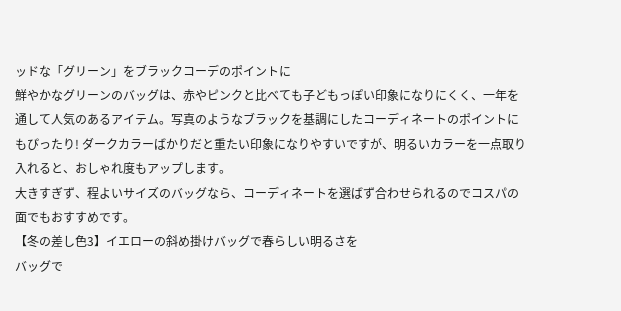ッドな「グリーン」をブラックコーデのポイントに
鮮やかなグリーンのバッグは、赤やピンクと比べても子どもっぽい印象になりにくく、一年を通して人気のあるアイテム。写真のようなブラックを基調にしたコーディネートのポイントにもぴったり! ダークカラーばかりだと重たい印象になりやすいですが、明るいカラーを一点取り入れると、おしゃれ度もアップします。
大きすぎず、程よいサイズのバッグなら、コーディネートを選ばず合わせられるのでコスパの面でもおすすめです。
【冬の差し色3】イエローの斜め掛けバッグで春らしい明るさを
バッグで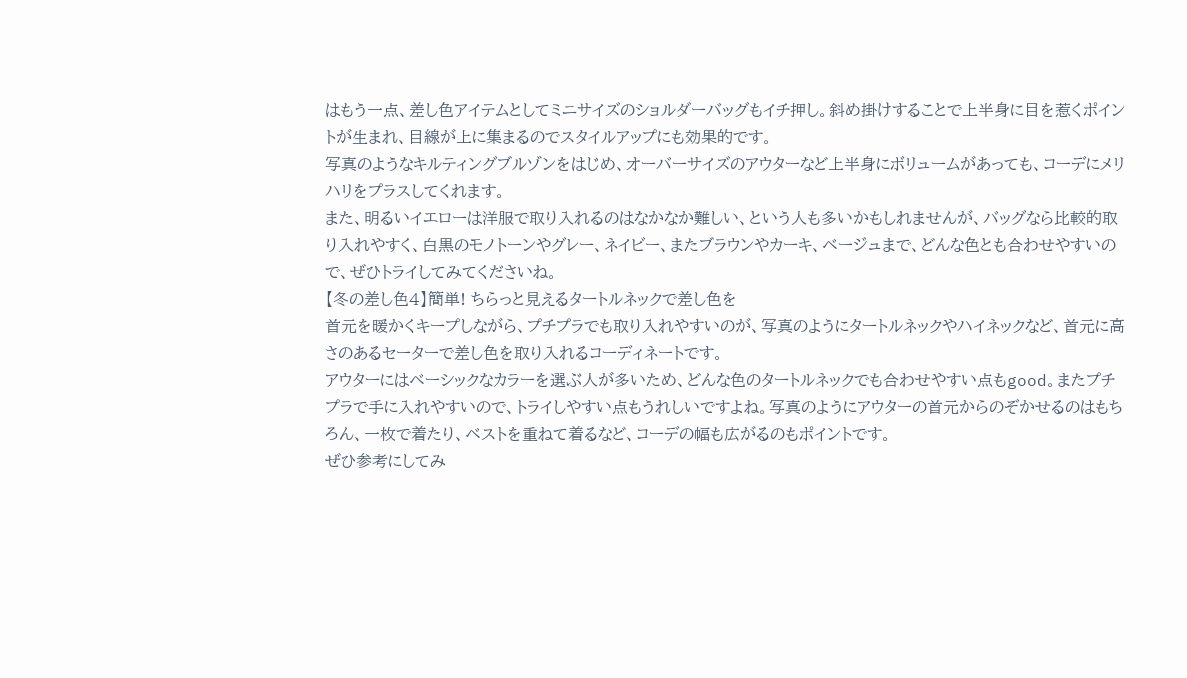はもう一点、差し色アイテムとしてミニサイズのショルダーバッグもイチ押し。斜め掛けすることで上半身に目を惹くポイントが生まれ、目線が上に集まるのでスタイルアップにも効果的です。
写真のようなキルティングブルゾンをはじめ、オーバーサイズのアウターなど上半身にボリュームがあっても、コーデにメリハリをプラスしてくれます。
また、明るいイエローは洋服で取り入れるのはなかなか難しい、という人も多いかもしれませんが、バッグなら比較的取り入れやすく、白黒のモノトーンやグレー、ネイビー、またブラウンやカーキ、ベージュまで、どんな色とも合わせやすいので、ぜひトライしてみてくださいね。
【冬の差し色4】簡単! ちらっと見えるタートルネックで差し色を
首元を暖かくキープしながら、プチプラでも取り入れやすいのが、写真のようにタートルネックやハイネックなど、首元に高さのあるセーターで差し色を取り入れるコーディネートです。
アウターにはベーシックなカラーを選ぶ人が多いため、どんな色のタートルネックでも合わせやすい点もgood。またプチプラで手に入れやすいので、トライしやすい点もうれしいですよね。写真のようにアウターの首元からのぞかせるのはもちろん、一枚で着たり、ベストを重ねて着るなど、コーデの幅も広がるのもポイントです。
ぜひ参考にしてみ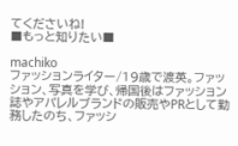てくださいね!
■もっと知りたい■

machiko
ファッションライター/19歳で渡英。ファッション、写真を学び、帰国後はファッション誌やアパレルブランドの販売やPRとして勤務したのち、ファッシ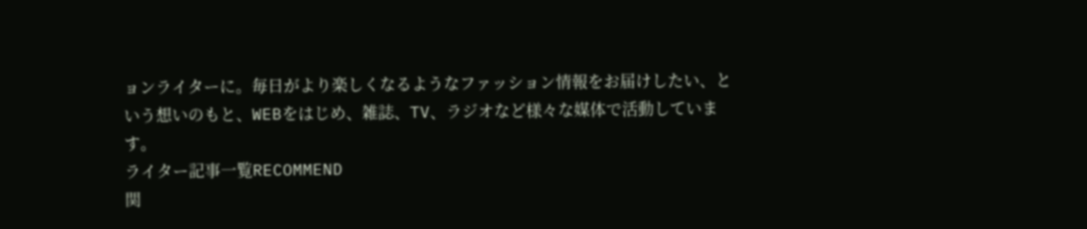ョンライターに。毎日がより楽しくなるようなファッション情報をお届けしたい、という想いのもと、WEBをはじめ、雑誌、TV、ラジオなど様々な媒体で活動しています。
ライター記事一覧RECOMMEND
関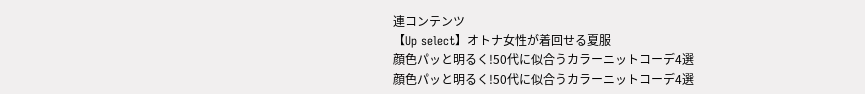連コンテンツ
【Up select】オトナ女性が着回せる夏服
顔色パッと明るく!50代に似合うカラーニットコーデ4選
顔色パッと明るく!50代に似合うカラーニットコーデ4選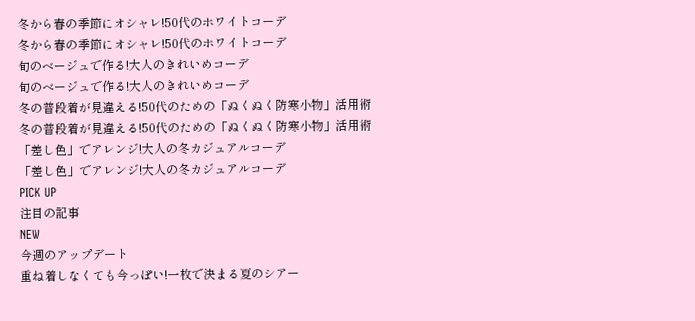冬から春の季節にオシャレ!50代のホワイトコーデ
冬から春の季節にオシャレ!50代のホワイトコーデ
旬のベージュで作る!大人のきれいめコーデ
旬のベージュで作る!大人のきれいめコーデ
冬の普段着が見違える!50代のための「ぬくぬく防寒小物」活用術
冬の普段着が見違える!50代のための「ぬくぬく防寒小物」活用術
「差し色」でアレンジ!大人の冬カジュアルコーデ
「差し色」でアレンジ!大人の冬カジュアルコーデ
PICK UP
注目の記事
NEW
今週のアップデート
重ね着しなくても今っぽい!一枚で決まる夏のシアー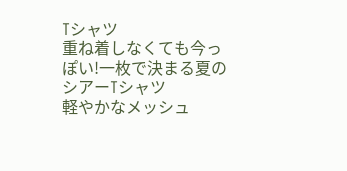Tシャツ
重ね着しなくても今っぽい!一枚で決まる夏のシアーTシャツ
軽やかなメッシュ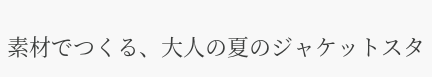素材でつくる、大人の夏のジャケットスタ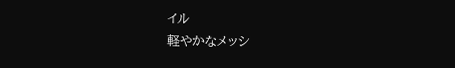イル
軽やかなメッシ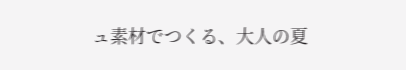ュ素材でつくる、大人の夏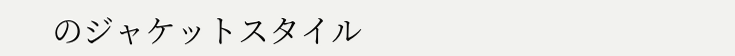のジャケットスタイル